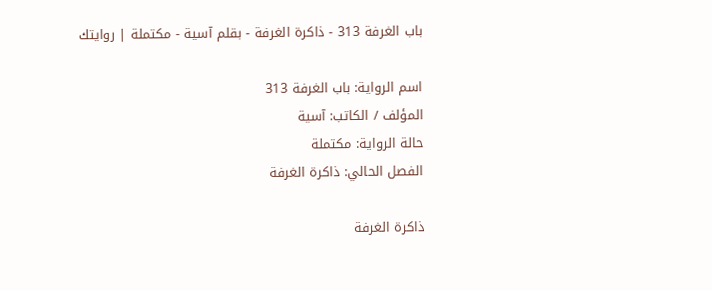باب الغرفة 313 - ذاكرة الغرفة - بقلم آسية - مكتملة | روايتك

اسم الرواية: باب الغرفة 313
المؤلف / الكاتب: آسية
حالة الرواية: مكتملة
الفصل الحالي: ذاكرة الغرفة

ذاكرة الغرفة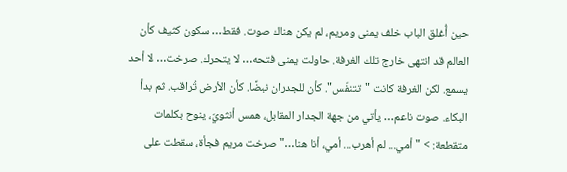حين أُغلق الباب خلف يمنى ومريم، لم يكن هناك صوت. فقط… سكون كثيف كأن العالم قد انتهى خارج تلك الغرفة. حاولت يمنى فتحه… لا يتحرك. صرخت… لا أحد يسمع. لكن الغرفة كانت "تتنفّس". كأن للجدران نبضًا. كأن الأرض تُراقب. ثم بدأ البكاء. صوت ناعم… يأتي من جهة الجدار المقابل، همس أنثويّ، ينوح بكلمات متقطعة: > "أمي... لم أهرب... أمي، أنا هنا…" صرخت مريم فجأة، سقطت على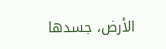الأرض، جسدها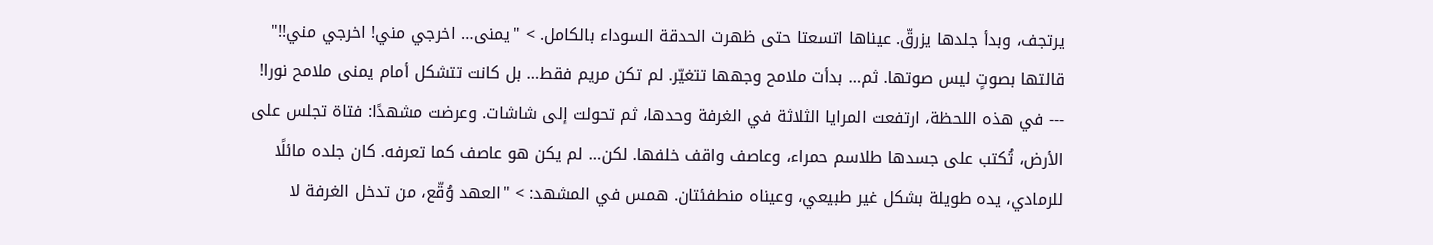يرتجف، وبدأ جلدها يزرقّ. عيناها اتسعتا حتى ظهرت الحدقة السوداء بالكامل. > "يمنى… اخرجي مني! اخرجي مني!!" قالتها بصوتٍ ليس صوتها. ثم… بدأت ملامح وجهها تتغيّر. لم تكن مريم فقط… بل كانت تتشكل أمام يمنى ملامح نورا! --- في هذه اللحظة، ارتفعت المرايا الثلاثة في الغرفة وحدها، ثم تحولت إلى شاشات. وعرضت مشهدًا: فتاة تجلس على الأرض، تُكتب على جسدها طلاسم حمراء، وعاصف واقف خلفها. لكن… لم يكن هو عاصف كما تعرفه. كان جلده مائلًا للرمادي، يده طويلة بشكل غير طبيعي، وعيناه منطفئتان. همس في المشهد: > "العهد وُقّع، من تدخل الغرفة لا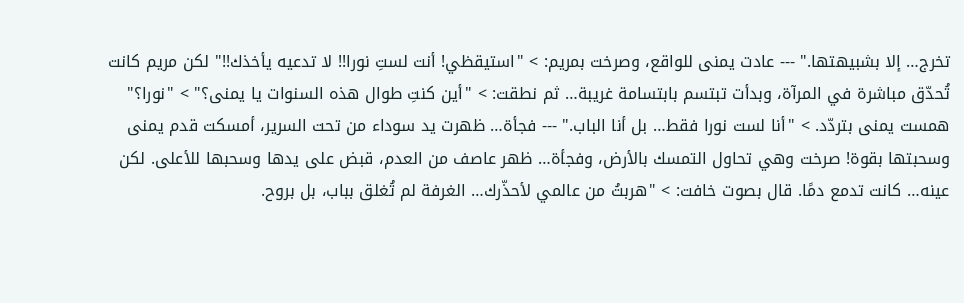تخرج… إلا بشبيهتها." --- عادت يمنى للواقع، وصرخت بمريم: > "استيقظي! أنت لستِ نورا!! لا تدعيه يأخذك!!" لكن مريم كانت تُحدّق مباشرة في المرآة، وبدأت تبتسم بابتسامة غريبة… ثم نطقت: > "أين كنتِ طوال هذه السنوات يا يمنى؟" > "نورا؟" همست يمنى بتردّد. > "أنا لست نورا فقط… بل أنا الباب." --- فجأة… ظهرت يد سوداء من تحت السرير، أمسكت قدم يمنى وسحبتها بقوة! صرخت وهي تحاول التمسك بالأرض، وفجأة… ظهر عاصف من العدم، قبض على يدها وسحبها للأعلى. لكن عينه… كانت تدمع دمًا. قال بصوت خافت: > "هربتُ من عالمي لأحذّرك… الغرفة لم تُغلق بباب، بل بروح.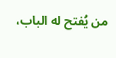من يُفتح له الباب،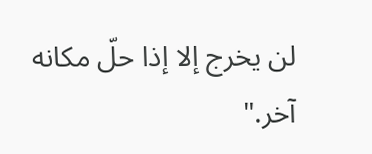لن يخرج إلا إذا حلّ مكانه آخر."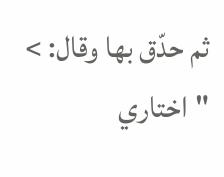ثم حدّق بها وقال: > "اختاري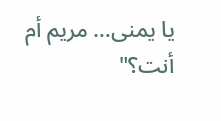يا يمنى… مريم أم أنت؟"